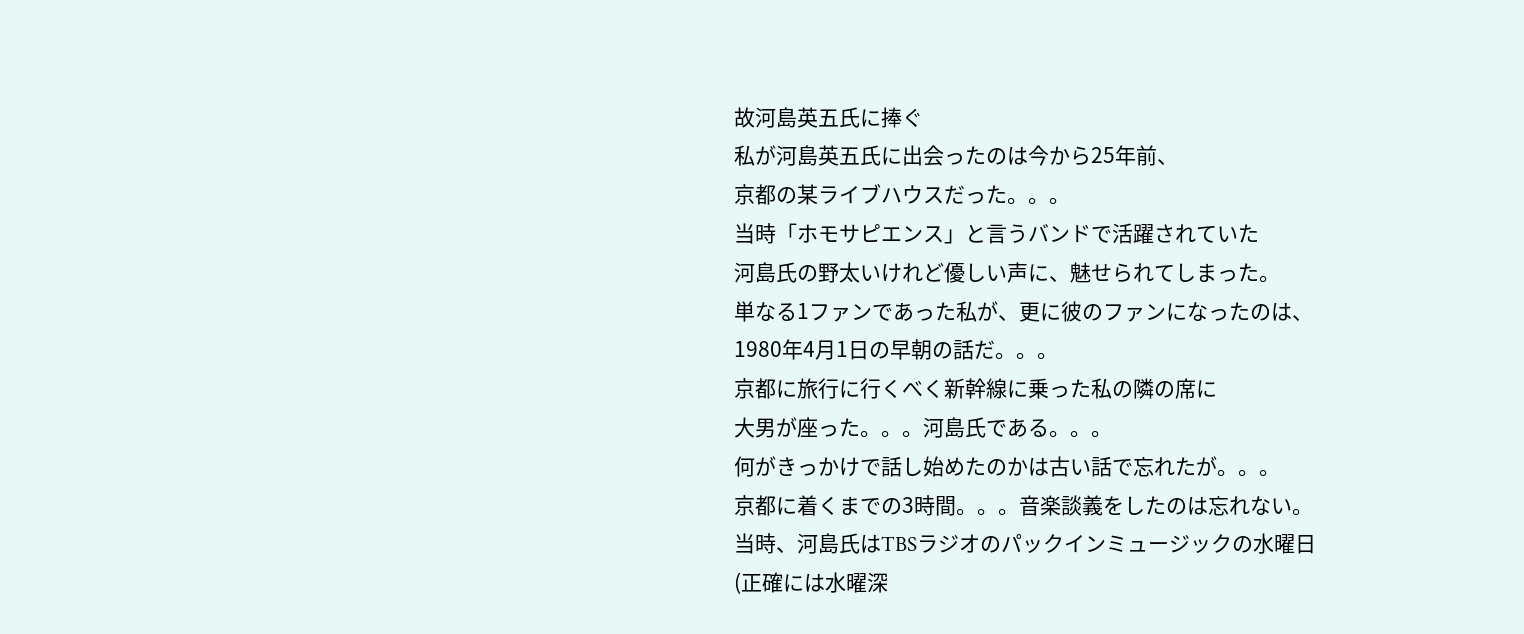故河島英五氏に捧ぐ
私が河島英五氏に出会ったのは今から25年前、
京都の某ライブハウスだった。。。
当時「ホモサピエンス」と言うバンドで活躍されていた
河島氏の野太いけれど優しい声に、魅せられてしまった。
単なる1ファンであった私が、更に彼のファンになったのは、
1980年4月1日の早朝の話だ。。。
京都に旅行に行くべく新幹線に乗った私の隣の席に
大男が座った。。。河島氏である。。。
何がきっかけで話し始めたのかは古い話で忘れたが。。。
京都に着くまでの3時間。。。音楽談義をしたのは忘れない。
当時、河島氏はTBSラジオのパックインミュージックの水曜日
(正確には水曜深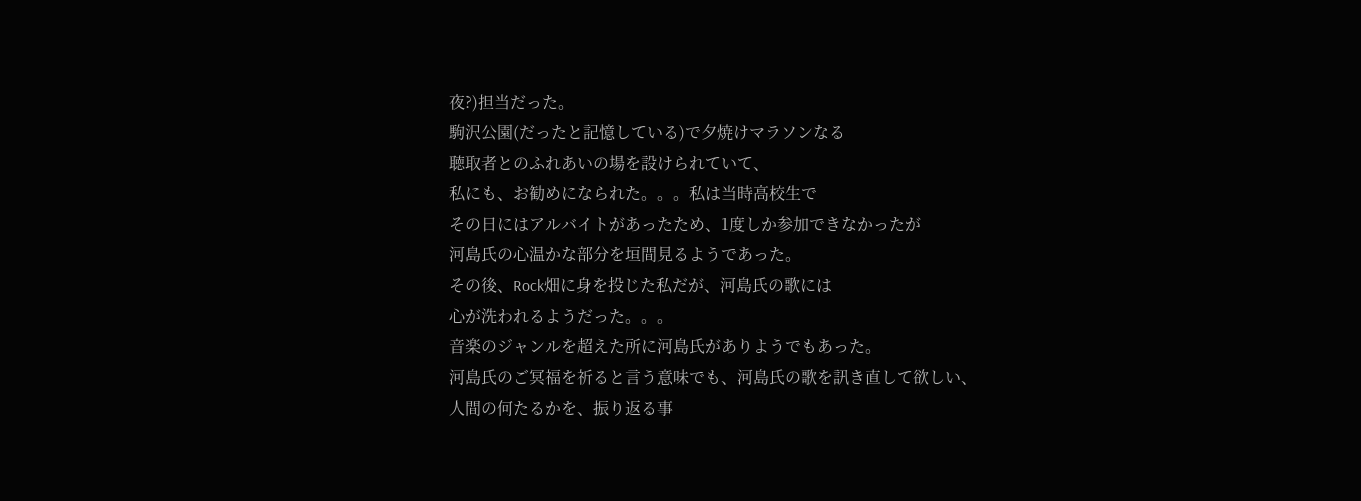夜?)担当だった。
駒沢公園(だったと記憶している)で夕焼けマラソンなる
聴取者とのふれあいの場を設けられていて、
私にも、お勧めになられた。。。私は当時高校生で
その日にはアルバイトがあったため、1度しか参加できなかったが
河島氏の心温かな部分を垣間見るようであった。
その後、Rock畑に身を投じた私だが、河島氏の歌には
心が洗われるようだった。。。
音楽のジャンルを超えた所に河島氏がありようでもあった。
河島氏のご冥福を祈ると言う意味でも、河島氏の歌を訊き直して欲しい、
人間の何たるかを、振り返る事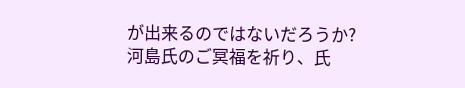が出来るのではないだろうか?
河島氏のご冥福を祈り、氏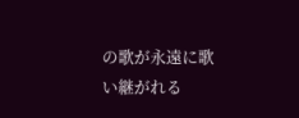の歌が永遠に歌い継がれる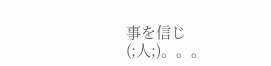事を信じ
(;人;)。。。